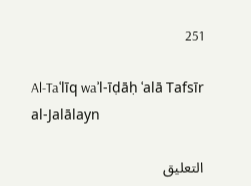251

Al-Taʿlīq waʾl-īḍāḥ ʿalā Tafsīr al-Jalālayn

التعليق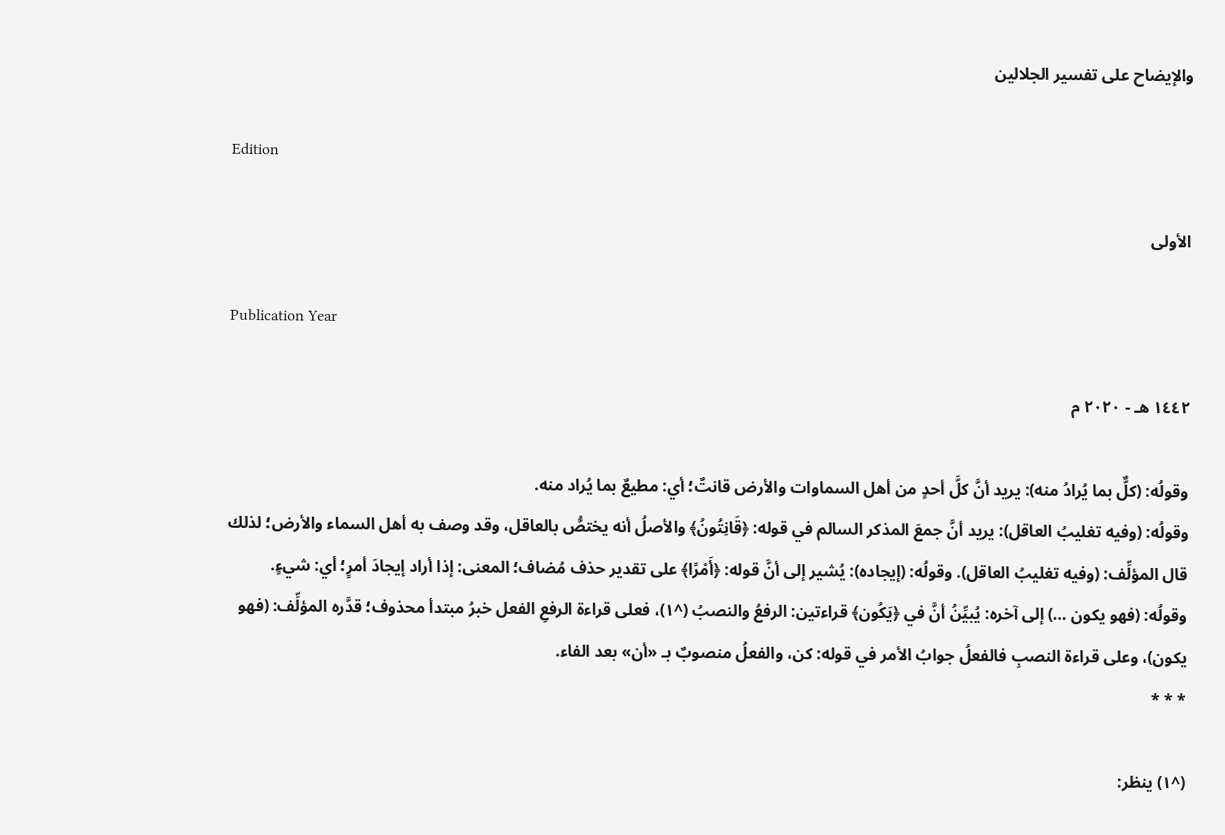والإيضاح على تفسير الجلالين

Edition

الأولى

Publication Year

١٤٤٢ هـ - ٢٠٢٠ م

وقولُه: (كلٌّ بما يُرادُ منه): يريد أنَّ كلَّ أحدٍ من أهل السماوات والأرض قانتٌ؛ أي: مطيعٌ بما يُراد منه.
وقولُه: (وفيه تغليبُ العاقل): يريد أنَّ جمعَ المذكر السالم في قوله: ﴿قَانِتُونُ﴾ والأصلُ أنه يختصُّ بالعاقل، وقد وصف به أهل السماء والأرض؛ لذلك قال المؤلِّف: (وفيه تغليبُ العاقل). وقولُه: (إيجاده): يُشير إلى أنَّ قوله: ﴿أَمْرًا﴾ على تقدير حذف مُضاف؛ المعنى: إذا أراد إيجادَ أمرٍ؛ أي: شيءٍ.
وقولُه: (فهو يكون …) إلى آخره: يُبيِّنُ أنَّ في ﴿يَكُون﴾ قراءتين: الرفعُ والنصبُ (^١)، فعلى قراءة الرفعِ الفعل خبرُ مبتدأ محذوف؛ قدَّره المؤلِّف: (فهو يكون)، وعلى قراءة النصبِ فالفعلُ جوابُ الأمر في قوله: كن، والفعلُ منصوبٌ بـ «أن» بعد الفاء.
* * *

(^١) ينظر: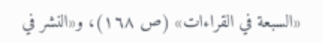«السبعة في القراءات» (ص ١٦٨)، و«النشر في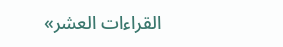القراءات العشر»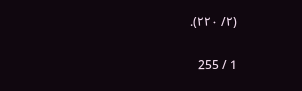(٢/ ٢٢٠).

1 / 255